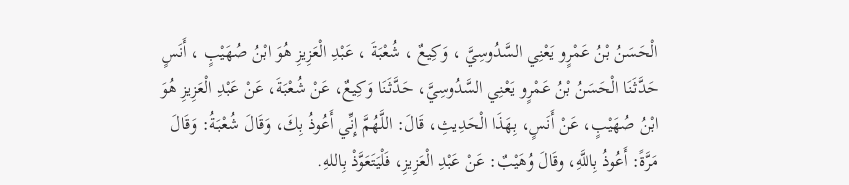الْحَسَنُ بْنُ عَمْرٍو يَعْنِي السَّدُوسِيَّ ، وَكِيعٌ ، شُعْبَةَ ، عَبْدِ الْعَزِيزِ هُوَ ابْنُ صُهَيْبٍ ، أَنَسٍ
حَدَّثَنَا الْحَسَنُ بْنُ عَمْرٍو يَعْنِي السَّدُوسِيَّ، حَدَّثَنَا وَكِيعٌ، عَنْ شُعْبَةَ، عَنْ عَبْدِ الْعَزِيزِ هُوَ ابْنُ صُهَيْبٍ، عَنْ أَنَسٍ، بِهَذَا الْحَدِيثِ، قَالَ: اللَّهُمَّ إِنِّي أَعُوذُ بِكَ، وَقَالَ شُعْبَةُ: وَقَالَ مَرَّةً: أَعُوذُ بِاللَّهِ، وقَالَ وُهَيْبٌ: عَنْ عَبْدِ الْعَزِيزِ، فَلْيَتَعَوَّذْ بِاللهِ.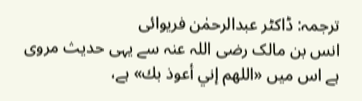ترجمہ: ڈاکٹر عبدالرحمٰن فریوائی
انس بن مالک رضی اللہ عنہ سے یہی حدیث مروی ہے اس میں «اللهم إني أعوذ بك» ہے،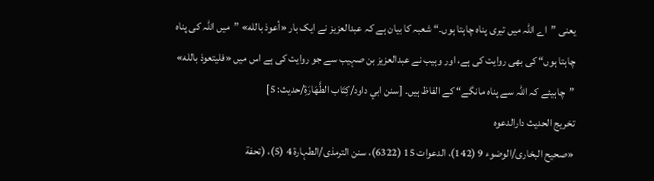یعنی ”اے اللہ میں تیری پناہ چاہتا ہوں۔“ شعبہ کا بیان ہے کہ عبدالعزیز نے ایک بار «أعوذ بالله» ”میں اللہ کی پناہ چاہتا ہوں“ کی بھی روایت کی ہے، اور وہیب نے عبدالعزیز بن صہیب سے جو روایت کی ہے اس میں «فليتعوذ بالله» ”چاہیئے کہ اللہ سے پناہ مانگے“ کے الفاظ ہیں۔ [سنن ابي داود/كِتَاب الطَّهَارَةِ/حدیث: 5]
تخریج الحدیث دارالدعوہ
«صحیح البخاری/الوضوء 9 (142)، الدعوات 15 (6322)، سنن الترمذی/الطہارة 4 (5)، (تحفة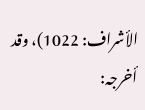الأشراف: 1022)، وقد أخرجہ: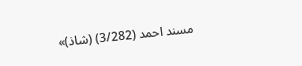مسند احمد (3/282) (شاذ)»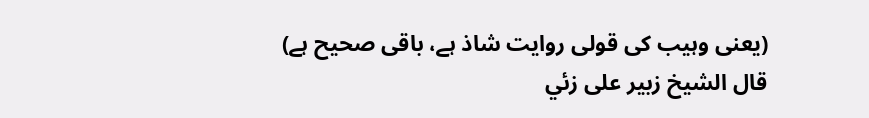(یعنی وہیب کی قولی روایت شاذ ہے، باقی صحیح ہے)
قال الشيخ زبير على زئي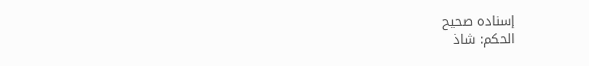إسناده صحيح
الحكم: شاذ